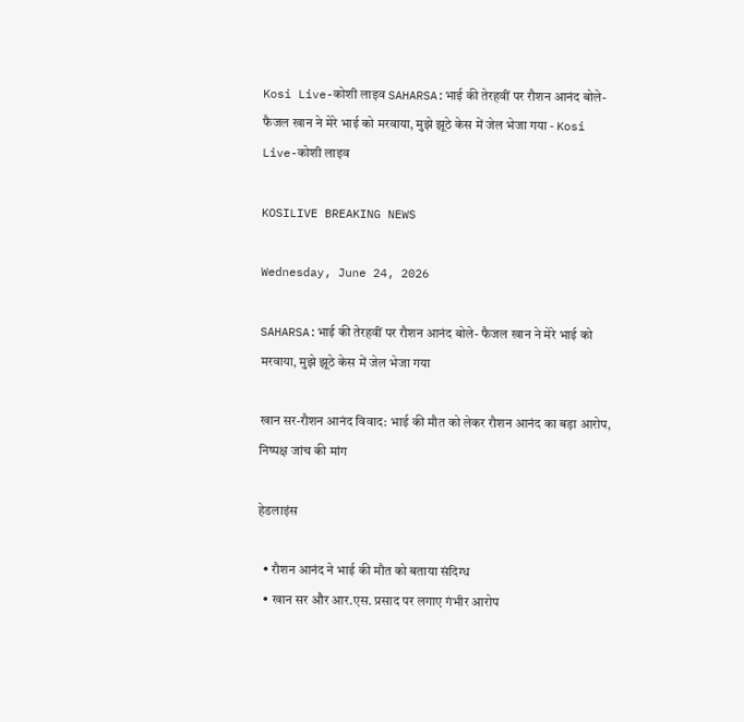Kosi Live-कोशी लाइव SAHARSA:भाई की तेरहवीं पर रौशन आनंद बोले- फैजल खान ने मेरे भाई को मरवाया, मुझे झूठे केस में जेल भेजा गया - Kosi Live-कोशी लाइव

KOSILIVE BREAKING NEWS

Wednesday, June 24, 2026

SAHARSA:भाई की तेरहवीं पर रौशन आनंद बोले- फैजल खान ने मेरे भाई को मरवाया, मुझे झूठे केस में जेल भेजा गया

खान सर-रौशन आनंद विवाद: भाई की मौत को लेकर रौशन आनंद का बड़ा आरोप, निष्पक्ष जांच की मांग

हेडलाइंस

  • रौशन आनंद ने भाई की मौत को बताया संदिग्ध
  • खान सर और आर.एस. प्रसाद पर लगाए गंभीर आरोप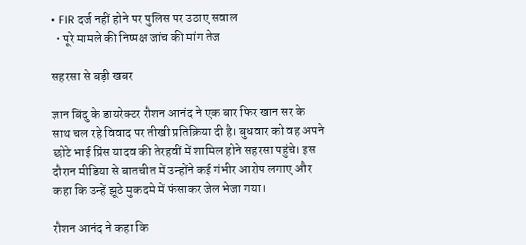• FIR दर्ज नहीं होने पर पुलिस पर उठाए सवाल
  • पूरे मामले की निष्पक्ष जांच की मांग तेज

सहरसा से बड़ी खबर

ज्ञान बिंदु के डायरेक्टर रौशन आनंद ने एक बार फिर खान सर के साथ चल रहे विवाद पर तीखी प्रतिक्रिया दी है। बुधवार को वह अपने छोटे भाई प्रिंस यादव की तेरहवीं में शामिल होने सहरसा पहुंचे। इस दौरान मीडिया से बातचीत में उन्होंने कई गंभीर आरोप लगाए और कहा कि उन्हें झूठे मुकदमे में फंसाकर जेल भेजा गया।

रौशन आनंद ने कहा कि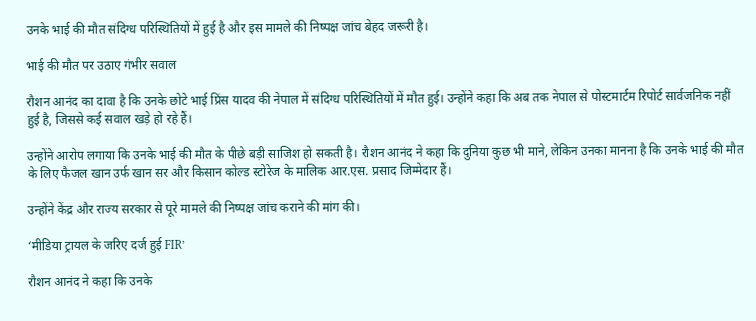उनके भाई की मौत संदिग्ध परिस्थितियों में हुई है और इस मामले की निष्पक्ष जांच बेहद जरूरी है।

भाई की मौत पर उठाए गंभीर सवाल

रौशन आनंद का दावा है कि उनके छोटे भाई प्रिंस यादव की नेपाल में संदिग्ध परिस्थितियों में मौत हुई। उन्होंने कहा कि अब तक नेपाल से पोस्टमार्टम रिपोर्ट सार्वजनिक नहीं हुई है, जिससे कई सवाल खड़े हो रहे हैं।

उन्होंने आरोप लगाया कि उनके भाई की मौत के पीछे बड़ी साजिश हो सकती है। रौशन आनंद ने कहा कि दुनिया कुछ भी माने, लेकिन उनका मानना है कि उनके भाई की मौत के लिए फैजल खान उर्फ खान सर और किसान कोल्ड स्टोरेज के मालिक आर.एस. प्रसाद जिम्मेदार हैं।

उन्होंने केंद्र और राज्य सरकार से पूरे मामले की निष्पक्ष जांच कराने की मांग की।

‘मीडिया ट्रायल के जरिए दर्ज हुई FIR’

रौशन आनंद ने कहा कि उनके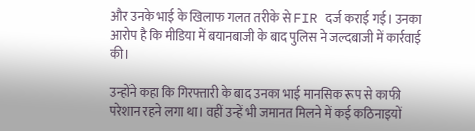और उनके भाई के खिलाफ गलत तरीके से FIR दर्ज कराई गई। उनका आरोप है कि मीडिया में बयानबाजी के बाद पुलिस ने जल्दबाजी में कार्रवाई की।

उन्होंने कहा कि गिरफ्तारी के बाद उनका भाई मानसिक रूप से काफी परेशान रहने लगा था। वहीं उन्हें भी जमानत मिलने में कई कठिनाइयों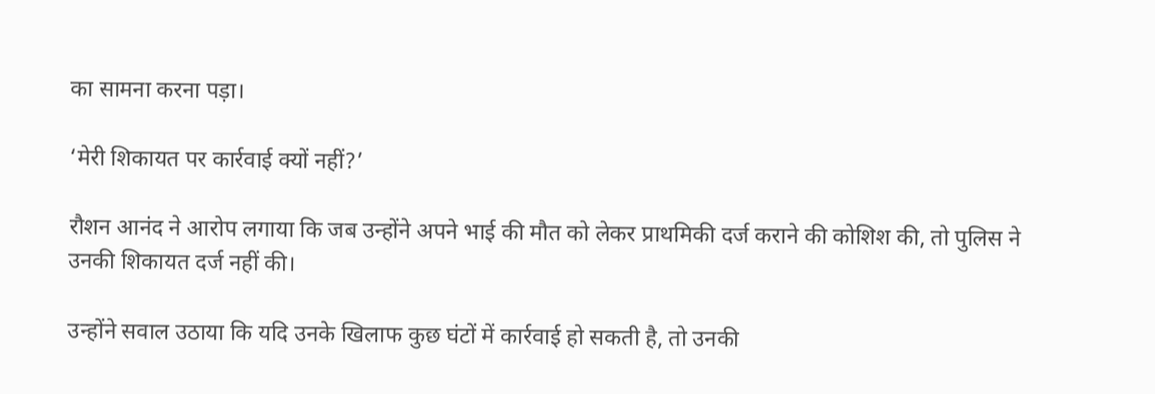का सामना करना पड़ा।

‘मेरी शिकायत पर कार्रवाई क्यों नहीं?’

रौशन आनंद ने आरोप लगाया कि जब उन्होंने अपने भाई की मौत को लेकर प्राथमिकी दर्ज कराने की कोशिश की, तो पुलिस ने उनकी शिकायत दर्ज नहीं की।

उन्होंने सवाल उठाया कि यदि उनके खिलाफ कुछ घंटों में कार्रवाई हो सकती है, तो उनकी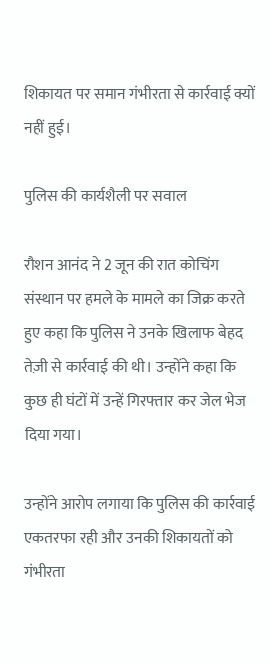शिकायत पर समान गंभीरता से कार्रवाई क्यों नहीं हुई।

पुलिस की कार्यशैली पर सवाल

रौशन आनंद ने 2 जून की रात कोचिंग संस्थान पर हमले के मामले का जिक्र करते हुए कहा कि पुलिस ने उनके खिलाफ बेहद तेज़ी से कार्रवाई की थी। उन्होंने कहा कि कुछ ही घंटों में उन्हें गिरफ्तार कर जेल भेज दिया गया।

उन्होंने आरोप लगाया कि पुलिस की कार्रवाई एकतरफा रही और उनकी शिकायतों को गंभीरता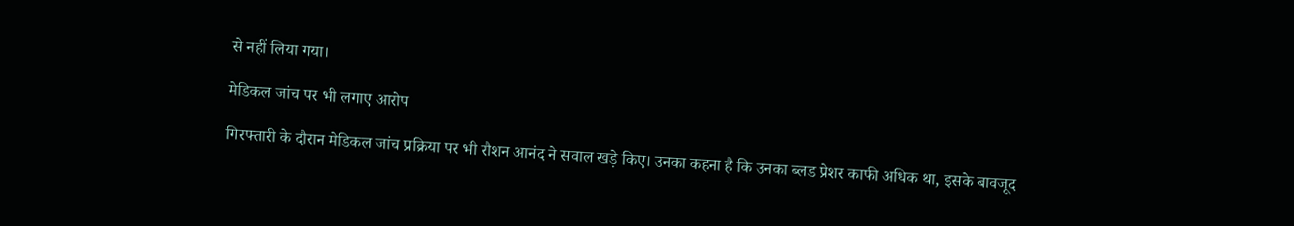से नहीं लिया गया।

मेडिकल जांच पर भी लगाए आरोप

गिरफ्तारी के दौरान मेडिकल जांच प्रक्रिया पर भी रौशन आनंद ने सवाल खड़े किए। उनका कहना है कि उनका ब्लड प्रेशर काफी अधिक था, इसके बावजूद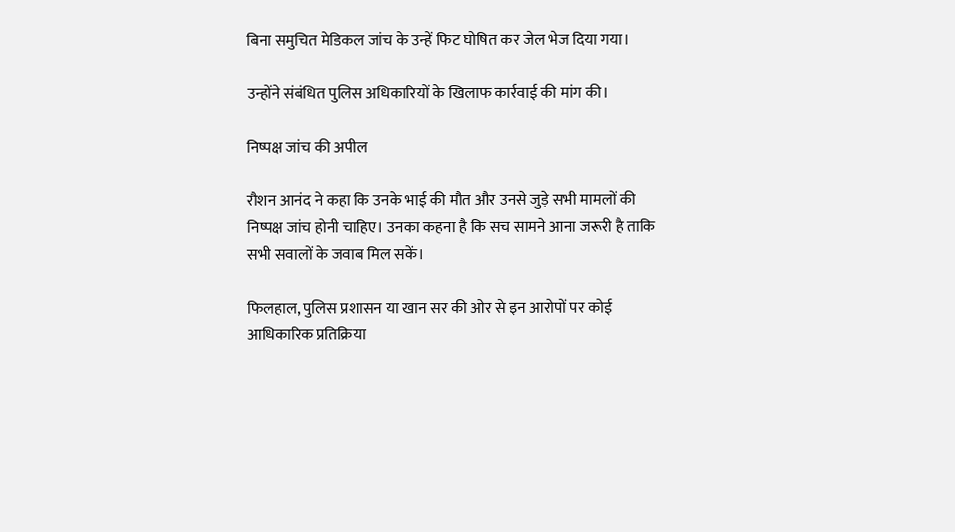बिना समुचित मेडिकल जांच के उन्हें फिट घोषित कर जेल भेज दिया गया।

उन्होंने संबंधित पुलिस अधिकारियों के खिलाफ कार्रवाई की मांग की।

निष्पक्ष जांच की अपील

रौशन आनंद ने कहा कि उनके भाई की मौत और उनसे जुड़े सभी मामलों की निष्पक्ष जांच होनी चाहिए। उनका कहना है कि सच सामने आना जरूरी है ताकि सभी सवालों के जवाब मिल सकें।

फिलहाल, पुलिस प्रशासन या खान सर की ओर से इन आरोपों पर कोई आधिकारिक प्रतिक्रिया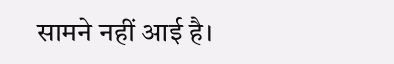सामने नहीं आई है।